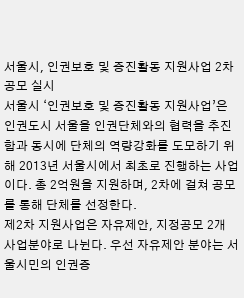서울시, 인권보호 및 증진활동 지원사업 2차 공모 실시
서울시 ‘인권보호 및 증진활동 지원사업’은 인권도시 서울을 인권단체와의 협력을 추진함과 동시에 단체의 역량강화를 도모하기 위해 2013년 서울시에서 최초로 진행하는 사업이다. 총 2억원을 지원하며, 2차에 걸쳐 공모를 통해 단체를 선정한다.
제2차 지원사업은 자유제안, 지정공모 2개 사업분야로 나뉜다. 우선 자유제안 분야는 서울시민의 인권증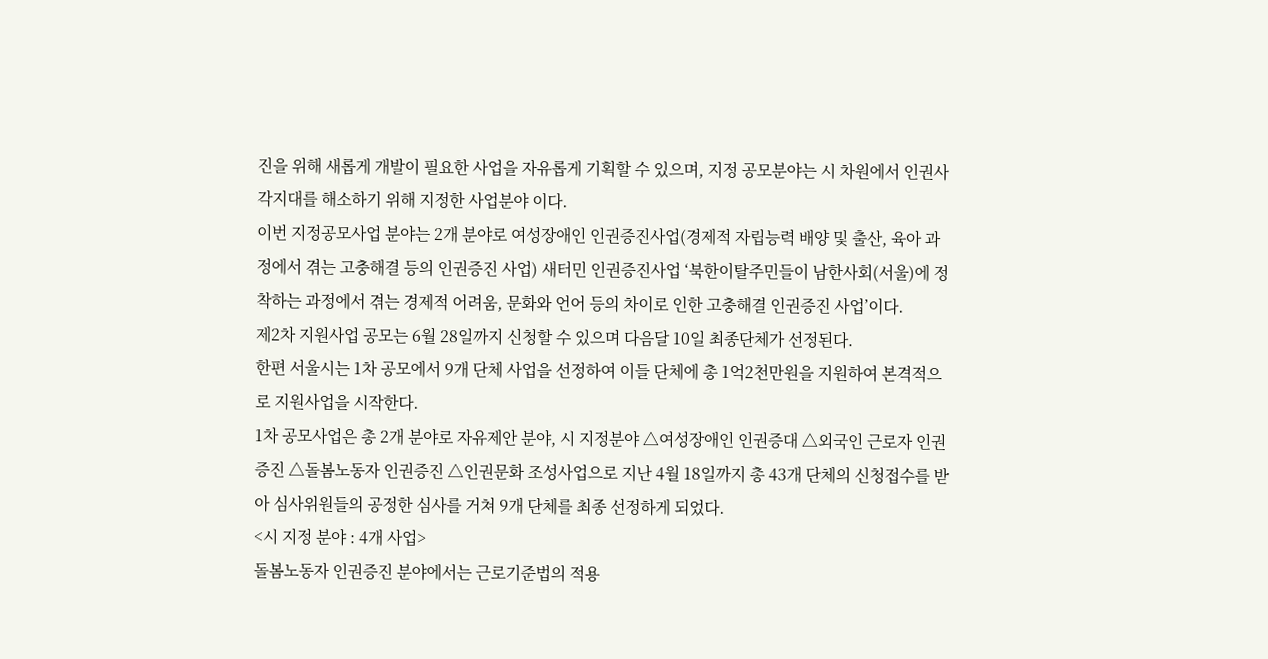진을 위해 새롭게 개발이 필요한 사업을 자유롭게 기획할 수 있으며, 지정 공모분야는 시 차원에서 인권사각지대를 해소하기 위해 지정한 사업분야 이다.
이번 지정공모사업 분야는 2개 분야로 여성장애인 인권증진사업(경제적 자립능력 배양 및 출산, 육아 과정에서 겪는 고충해결 등의 인권증진 사업) 새터민 인권증진사업 ‘북한이탈주민들이 남한사회(서울)에 정착하는 과정에서 겪는 경제적 어려움, 문화와 언어 등의 차이로 인한 고충해결 인권증진 사업’이다.
제2차 지원사업 공모는 6월 28일까지 신청할 수 있으며 다음달 10일 최종단체가 선정된다.
한편 서울시는 1차 공모에서 9개 단체 사업을 선정하여 이들 단체에 총 1억2천만원을 지원하여 본격적으로 지원사업을 시작한다.
1차 공모사업은 총 2개 분야로 자유제안 분야, 시 지정분야 △여성장애인 인권증대 △외국인 근로자 인권증진 △돌봄노동자 인권증진 △인권문화 조성사업으로 지난 4월 18일까지 총 43개 단체의 신청접수를 받아 심사위원들의 공정한 심사를 거쳐 9개 단체를 최종 선정하게 되었다.
<시 지정 분야 : 4개 사업>
돌봄노동자 인권증진 분야에서는 근로기준법의 적용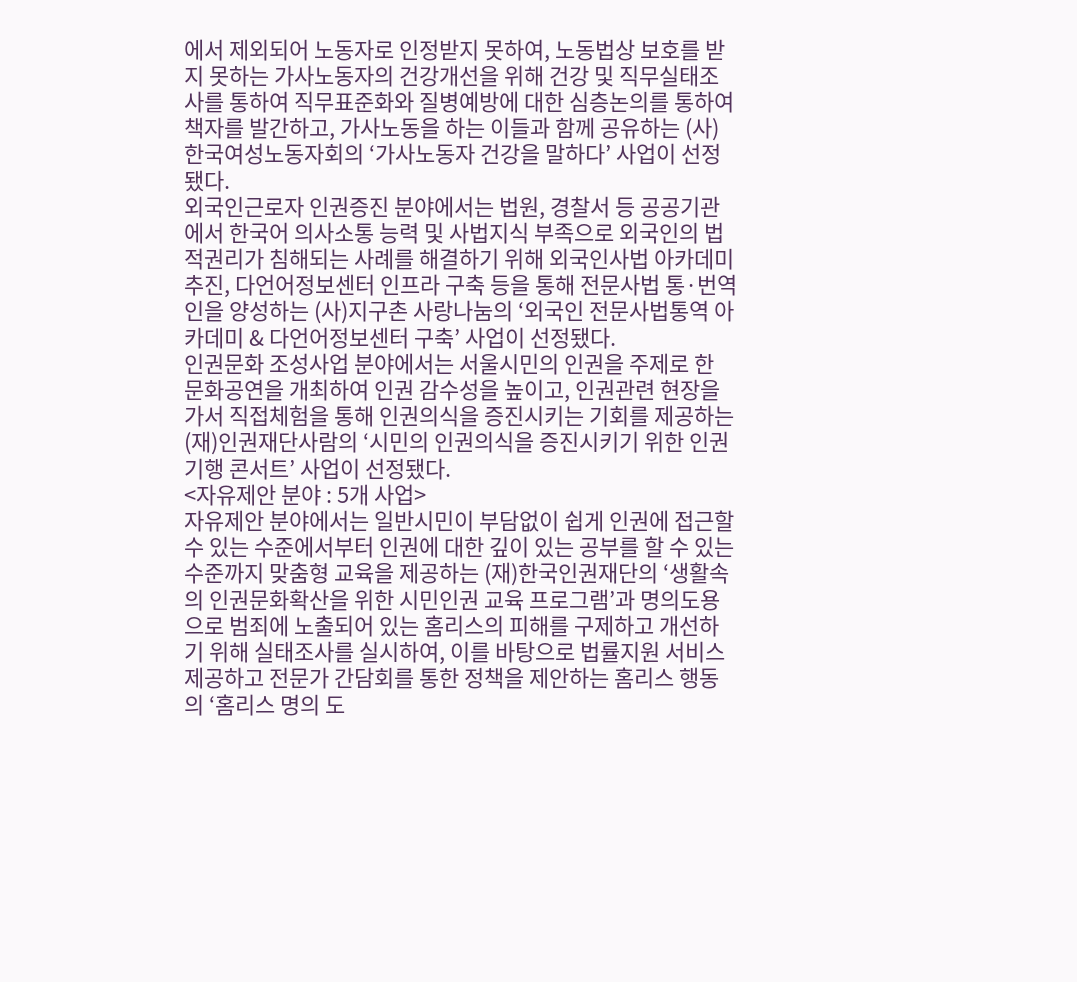에서 제외되어 노동자로 인정받지 못하여, 노동법상 보호를 받지 못하는 가사노동자의 건강개선을 위해 건강 및 직무실태조사를 통하여 직무표준화와 질병예방에 대한 심층논의를 통하여 책자를 발간하고, 가사노동을 하는 이들과 함께 공유하는 (사)한국여성노동자회의 ‘가사노동자 건강을 말하다’ 사업이 선정됐다.
외국인근로자 인권증진 분야에서는 법원, 경찰서 등 공공기관에서 한국어 의사소통 능력 및 사법지식 부족으로 외국인의 법적권리가 침해되는 사례를 해결하기 위해 외국인사법 아카데미 추진, 다언어정보센터 인프라 구축 등을 통해 전문사법 통·번역인을 양성하는 (사)지구촌 사랑나눔의 ‘외국인 전문사법통역 아카데미 & 다언어정보센터 구축’ 사업이 선정됐다.
인권문화 조성사업 분야에서는 서울시민의 인권을 주제로 한 문화공연을 개최하여 인권 감수성을 높이고, 인권관련 현장을 가서 직접체험을 통해 인권의식을 증진시키는 기회를 제공하는 (재)인권재단사람의 ‘시민의 인권의식을 증진시키기 위한 인권기행 콘서트’ 사업이 선정됐다.
<자유제안 분야 : 5개 사업>
자유제안 분야에서는 일반시민이 부담없이 쉽게 인권에 접근할 수 있는 수준에서부터 인권에 대한 깊이 있는 공부를 할 수 있는 수준까지 맞춤형 교육을 제공하는 (재)한국인권재단의 ‘생활속의 인권문화확산을 위한 시민인권 교육 프로그램’과 명의도용으로 범죄에 노출되어 있는 홈리스의 피해를 구제하고 개선하기 위해 실태조사를 실시하여, 이를 바탕으로 법률지원 서비스 제공하고 전문가 간담회를 통한 정책을 제안하는 홈리스 행동의 ‘홈리스 명의 도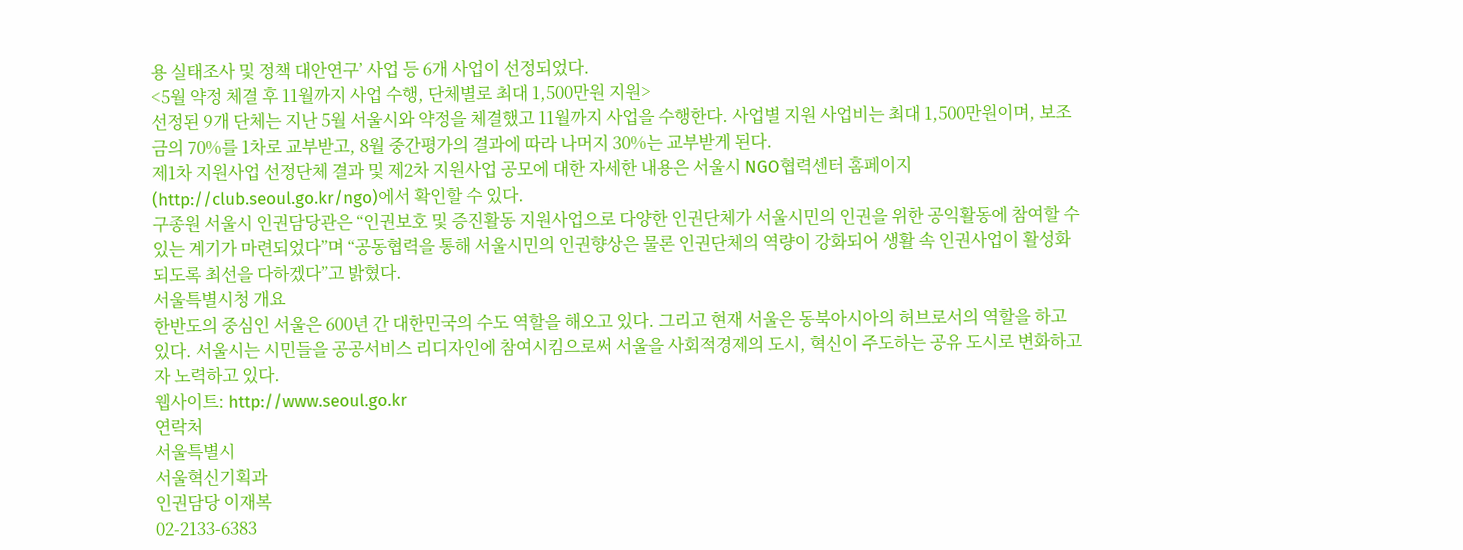용 실태조사 및 정책 대안연구’ 사업 등 6개 사업이 선정되었다.
<5월 약정 체결 후 11월까지 사업 수행, 단체별로 최대 1,500만원 지원>
선정된 9개 단체는 지난 5월 서울시와 약정을 체결했고 11월까지 사업을 수행한다. 사업별 지원 사업비는 최대 1,500만원이며, 보조금의 70%를 1차로 교부받고, 8월 중간평가의 결과에 따라 나머지 30%는 교부받게 된다.
제1차 지원사업 선정단체 결과 및 제2차 지원사업 공모에 대한 자세한 내용은 서울시 NGO협력센터 홈페이지(http://club.seoul.go.kr/ngo)에서 확인할 수 있다.
구종원 서울시 인권담당관은 “인권보호 및 증진활동 지원사업으로 다양한 인권단체가 서울시민의 인권을 위한 공익활동에 참여할 수 있는 계기가 마련되었다”며 “공동협력을 통해 서울시민의 인권향상은 물론 인권단체의 역량이 강화되어 생활 속 인권사업이 활성화되도록 최선을 다하겠다”고 밝혔다.
서울특별시청 개요
한반도의 중심인 서울은 600년 간 대한민국의 수도 역할을 해오고 있다. 그리고 현재 서울은 동북아시아의 허브로서의 역할을 하고 있다. 서울시는 시민들을 공공서비스 리디자인에 참여시킴으로써 서울을 사회적경제의 도시, 혁신이 주도하는 공유 도시로 변화하고자 노력하고 있다.
웹사이트: http://www.seoul.go.kr
연락처
서울특별시
서울혁신기획과
인권담당 이재복
02-2133-6383